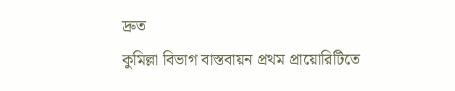দ্রুত
কুমিল্লা বিভাগ বাস্তবায়ন প্রথম প্রায়োরিটিতে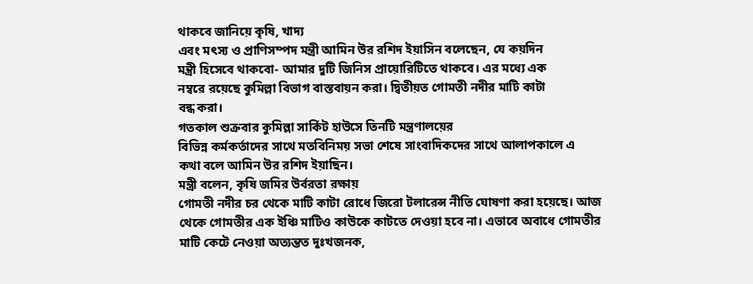থাকবে জানিয়ে কৃষি, খাদ্য
এবং মৎস্য ও প্রাণিসম্পদ মন্ত্রী আমিন উর রশিদ ইয়াসিন বলেছেন, যে কয়দিন
মন্ত্রী হিসেবে থাকবো- আমার দুটি জিনিস প্রায়োরিটিতে থাকবে। এর মধ্যে এক
নম্বরে রয়েছে কুমিল্লা বিভাগ বাস্তবায়ন করা। দ্বিতীয়ত গোমতী নদীর মাটি কাটা
বন্ধ করা।
গতকাল শুক্রবার কুমিল্লা সার্কিট হাউসে তিনটি মন্ত্রণালয়ের
বিভিন্ন কর্মকর্তাদের সাথে মতবিনিময় সভা শেষে সাংবাদিকদের সাথে আলাপকালে এ
কথা বলে আমিন উর রশিদ ইয়াছিন।
মন্ত্রী বলেন, কৃষি জমির উর্বরতা রক্ষায়
গোমতী নদীর চর থেকে মাটি কাটা রোধে জিরো টলারেন্স নীতি ঘোষণা করা হয়েছে। আজ
থেকে গোমতীর এক ইঞ্চি মাটিও কাউকে কাটতে দেওয়া হবে না। এভাবে অবাধে গোমতীর
মাটি কেটে নেওয়া অত্যন্তত দুঃখজনক,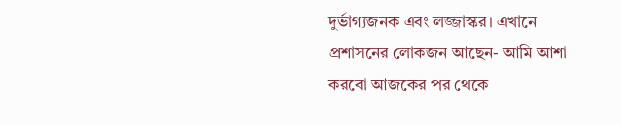দুর্ভাগ্যজনক এবং লজ্জাস্কর। এখানে
প্রশাসনের লোকজন আছেন- আমি আশা করবো আজকের পর থেকে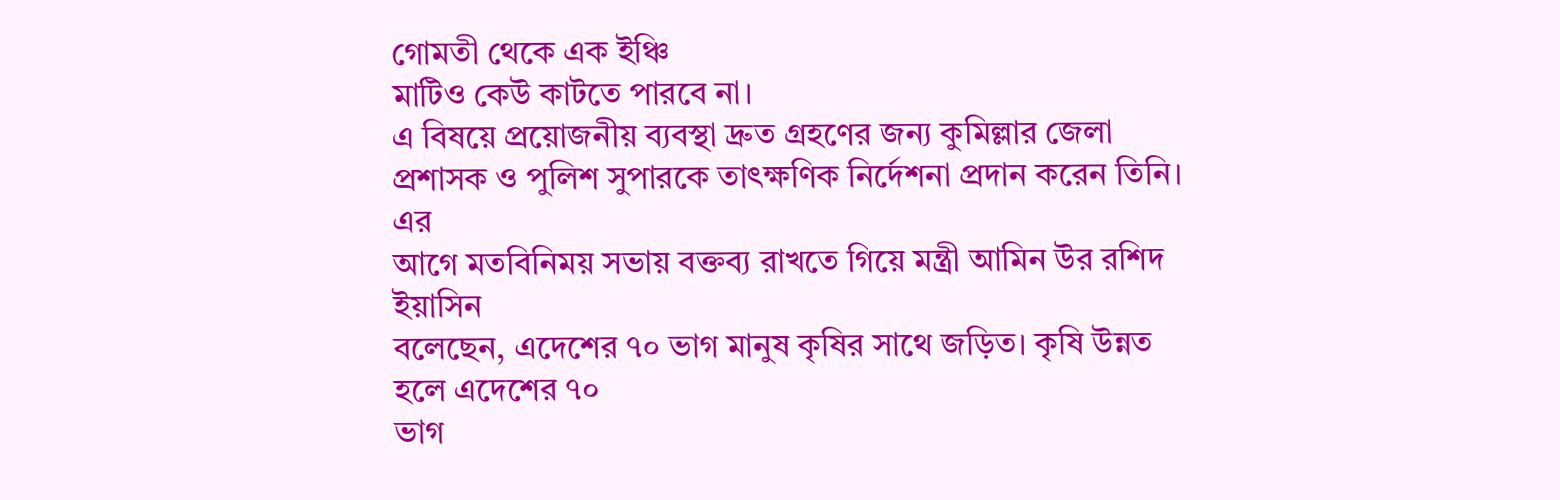গোমতী থেকে এক ইঞ্চি
মাটিও কেউ কাটতে পারবে না।
এ বিষয়ে প্রয়োজনীয় ব্যবস্থা দ্রুত গ্রহণের জন্য কুমিল্লার জেলা প্রশাসক ও পুলিশ সুপারকে তাৎক্ষণিক নির্দেশনা প্রদান করেন তিনি।
এর
আগে মতবিনিময় সভায় বক্তব্য রাখতে গিয়ে মন্ত্রী আমিন উর রশিদ ইয়াসিন
বলেছেন, এদেশের ৭০ ভাগ মানুষ কৃষির সাথে জড়িত। কৃষি উন্নত হলে এদেশের ৭০
ভাগ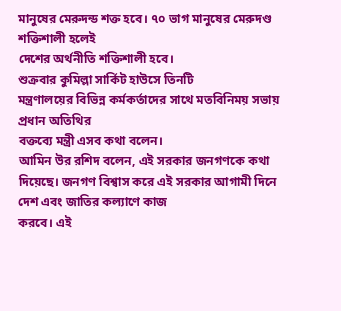মানুষের মেরুদন্ড শক্ত হবে। ৭০ ভাগ মানুষের মেরুদণ্ড শক্তিশালী হলেই
দেশের অর্থনীতি শক্তিশালী হবে।
শুক্রবার কুমিল্লা সার্কিট হাউসে তিনটি
মন্ত্রণালয়ের বিভিন্ন কর্মকর্তাদের সাথে মতবিনিময় সভায় প্রধান অতিথির
বক্তব্যে মন্ত্রী এসব কথা বলেন।
আমিন উর রশিদ বলেন, এই সরকার জনগণকে কথা
দিয়েছে। জনগণ বিশ্বাস করে এই সরকার আগামী দিনে দেশ এবং জাতির কল্যাণে কাজ
করবে। এই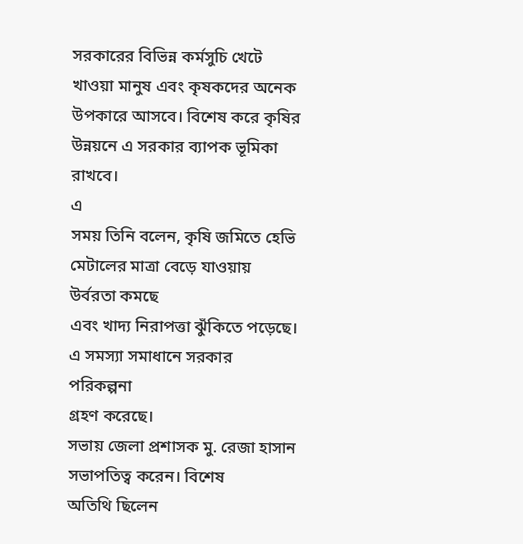সরকারের বিভিন্ন কর্মসুচি খেটে খাওয়া মানুষ এবং কৃষকদের অনেক
উপকারে আসবে। বিশেষ করে কৃষির উন্নয়নে এ সরকার ব্যাপক ভূমিকা রাখবে।
এ
সময় তিনি বলেন, কৃষি জমিতে হেভি মেটালের মাত্রা বেড়ে যাওয়ায় উর্বরতা কমছে
এবং খাদ্য নিরাপত্তা ঝুঁকিতে পড়েছে। এ সমস্যা সমাধানে সরকার পরিকল্পনা
গ্রহণ করেছে।
সভায় জেলা প্রশাসক মু. রেজা হাসান সভাপতিত্ব করেন। বিশেষ
অতিথি ছিলেন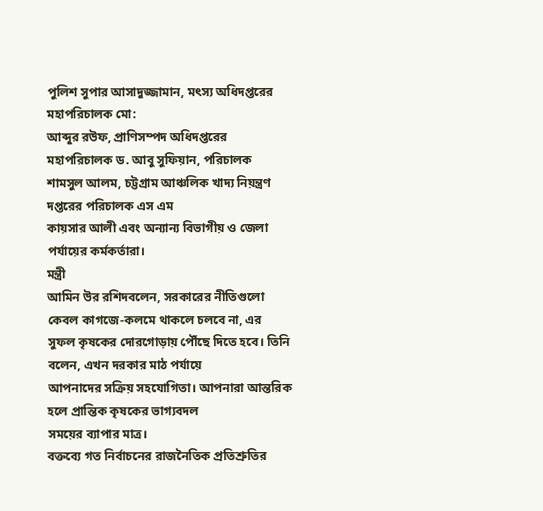পুলিশ সুপার আসাদুজ্জামান, মৎস্য অধিদপ্তরের মহাপরিচালক মো:
আব্দুর রউফ, প্রাণিসম্পদ অধিদপ্তরের মহাপরিচালক ড. আবু সুফিয়ান, পরিচালক
শামসুল আলম, চট্টগ্রাম আঞ্চলিক খাদ্য নিয়ন্ত্রণ দপ্তরের পরিচালক এস এম
কায়সার আলী এবং অন্যান্য বিভাগীয় ও জেলা পর্যায়ের কর্মকর্তারা।
মন্ত্রী
আমিন উর রশিদবলেন, সরকারের নীতিগুলো কেবল কাগজে-কলমে থাকলে চলবে না, এর
সুফল কৃষকের দোরগোড়ায় পৌঁছে দিতে হবে। তিনি বলেন, এখন দরকার মাঠ পর্যায়ে
আপনাদের সক্রিয় সহযোগিতা। আপনারা আন্তরিক হলে প্রান্তিক কৃষকের ভাগ্যবদল
সময়ের ব্যাপার মাত্র।
বক্তব্যে গত নির্বাচনের রাজনৈতিক প্রতিশ্রুতির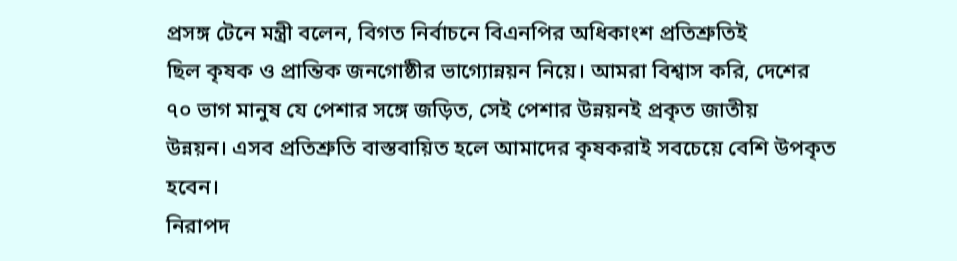প্রসঙ্গ টেনে মন্ত্রী বলেন, বিগত নির্বাচনে বিএনপির অধিকাংশ প্রতিশ্রুতিই
ছিল কৃষক ও প্রান্তিক জনগোষ্ঠীর ভাগ্যোন্নয়ন নিয়ে। আমরা বিশ্বাস করি, দেশের
৭০ ভাগ মানুষ যে পেশার সঙ্গে জড়িত, সেই পেশার উন্নয়নই প্রকৃত জাতীয়
উন্নয়ন। এসব প্রতিশ্রুতি বাস্তবায়িত হলে আমাদের কৃষকরাই সবচেয়ে বেশি উপকৃত
হবেন।
নিরাপদ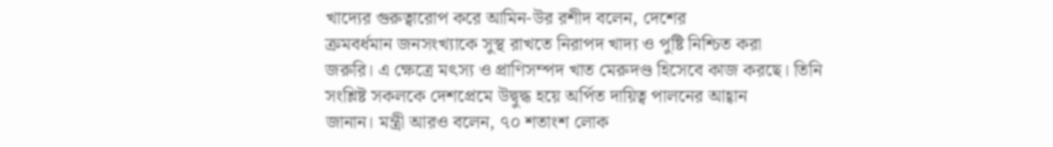খাদ্যের গুরুত্বারোপ করে আমিন-উর রশীদ বলেন, দেশের
ক্রমবর্ধমান জনসংখ্যাকে সুস্থ রাখতে নিরাপদ খাদ্য ও পুষ্টি নিশ্চিত করা
জরুরি। এ ক্ষেত্রে মৎস্য ও প্রাণিসম্পদ খাত মেরুদণ্ড হিসেবে কাজ করছে। তিনি
সংশ্লিষ্ট সকলকে দেশপ্রেমে উদ্বুদ্ধ হয়ে অর্পিত দায়িত্ব পালনের আহ্বান
জানান। মন্ত্রী আরও বলেন, ৭০ শতাংশ লোক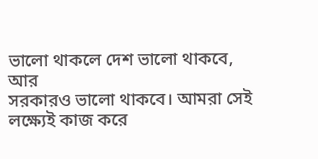ভালো থাকলে দেশ ভালো থাকবে, আর
সরকারও ভালো থাকবে। আমরা সেই লক্ষ্যেই কাজ করে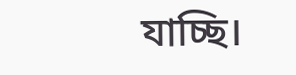যাচ্ছি।